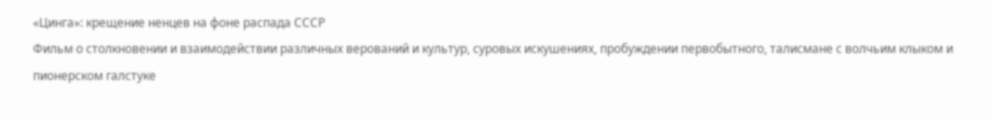«Цинга»: крещение ненцев на фоне распада СССР
Фильм о столкновении и взаимодействии различных верований и культур, суровых искушениях, пробуждении первобытного, талисмане с волчьим клыком и пионерском галстуке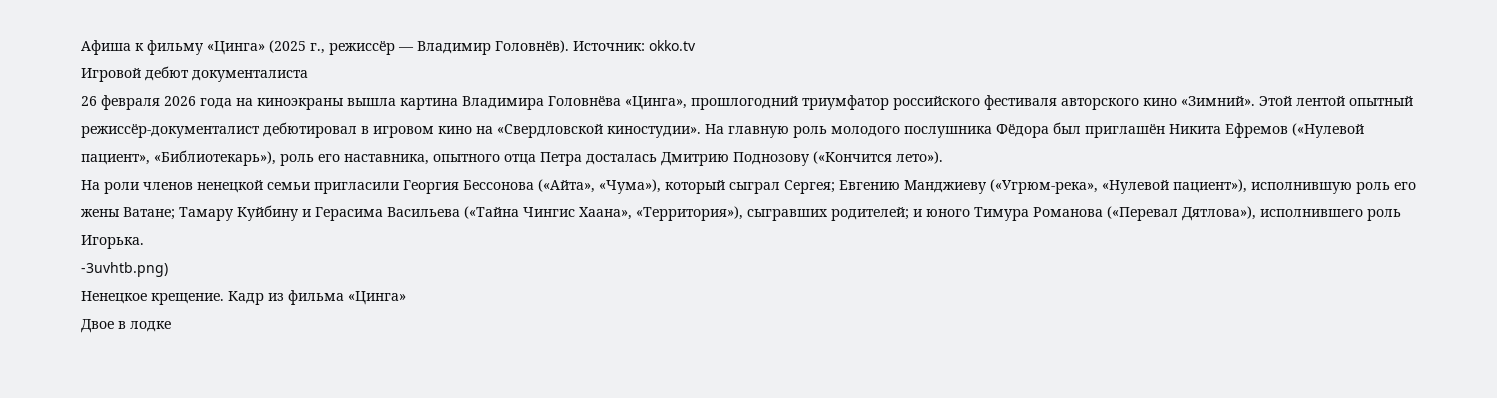Афиша к фильму «Цинга» (2025 г., режиссёр — Владимир Головнёв). Источник: okko.tv
Игровой дебют документалиста
26 февраля 2026 года на киноэкраны вышла картина Владимира Головнёва «Цинга», прошлогодний триумфатор российского фестиваля авторского кино «Зимний». Этой лентой опытный режиссёр-документалист дебютировал в игровом кино на «Свердловской киностудии». На главную роль молодого послушника Фёдора был приглашён Никита Ефремов («Нулевой пациент», «Библиотекарь»), роль его наставника, опытного отца Петра досталась Дмитрию Поднозову («Кончится лето»).
На роли членов ненецкой семьи пригласили Георгия Бессонова («Айта», «Чума»), который сыграл Сергея; Евгению Манджиеву («Угрюм-река», «Нулевой пациент»), исполнившую роль его жены Ватане; Тамару Куйбину и Герасима Васильева («Тайна Чингис Хаана», «Территория»), сыгравших родителей; и юного Тимура Романова («Перевал Дятлова»), исполнившего роль Игорька.
-3uvhtb.png)
Ненецкое крещение. Кадр из фильма «Цинга»
Двое в лодке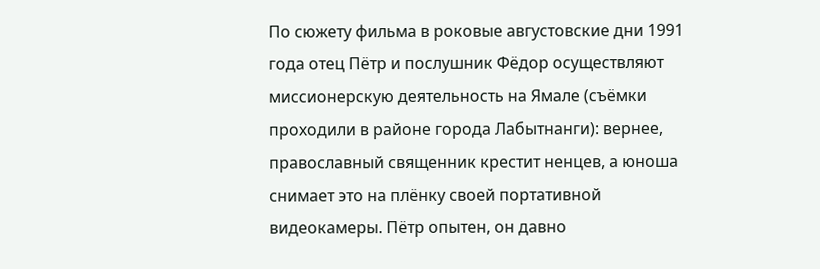По сюжету фильма в роковые августовские дни 1991 года отец Пётр и послушник Фёдор осуществляют миссионерскую деятельность на Ямале (съёмки проходили в районе города Лабытнанги): вернее, православный священник крестит ненцев, а юноша снимает это на плёнку своей портативной видеокамеры. Пётр опытен, он давно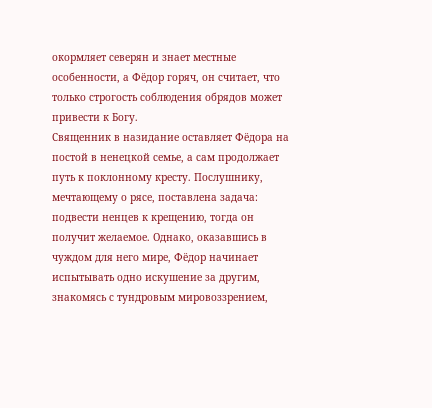окормляет северян и знает местные особенности, а Фёдор горяч, он считает, что только строгость соблюдения обрядов может привести к Богу.
Священник в назидание оставляет Фёдора на постой в ненецкой семье, а сам продолжает путь к поклонному кресту. Послушнику, мечтающему о рясе, поставлена задача: подвести ненцев к крещению, тогда он получит желаемое. Однако, оказавшись в чуждом для него мире, Фёдор начинает испытывать одно искушение за другим, знакомясь с тундровым мировоззрением,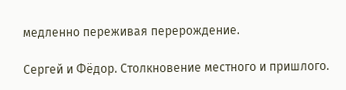медленно переживая перерождение.

Сергей и Фёдор. Столкновение местного и пришлого.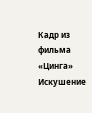Кадр из фильма «Цинга»
Искушение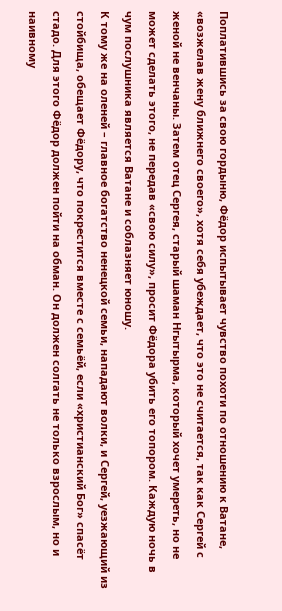Поплатившись за свою гордыню, Фёдор испытывает чувство похоти по отношению к Ватане, «возжелав жену ближнего своего», хотя себя убеждает, что это не считается, так как Сергей с женой не венчаны. Затем отец Сергея, старый шаман Нгытырма, который хочет умереть, но не может сделать этого, не передав «свою силу», просит Фёдора убить его топором. Каждую ночь в чум послушника является Ватане и соблазняет юношу.
К тому же на оленей – главное богатство ненецкой семьи, нападают волки, и Сергей, уезжающий из стойбища, обещает Фёдору, что покрестится вместе с семьёй, если «христианский Бог» спасёт стадо. Для этого Фёдор должен пойти на обман. Он должен солгать не только взрослым, но и наивному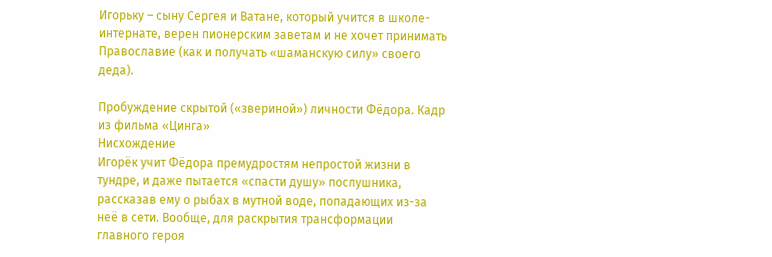Игорьку – сыну Сергея и Ватане, который учится в школе-интернате, верен пионерским заветам и не хочет принимать Православие (как и получать «шаманскую силу» своего деда).

Пробуждение скрытой («звериной») личности Фёдора. Кадр из фильма «Цинга»
Нисхождение
Игорёк учит Фёдора премудростям непростой жизни в тундре, и даже пытается «спасти душу» послушника, рассказав ему о рыбах в мутной воде, попадающих из-за неё в сети. Вообще, для раскрытия трансформации главного героя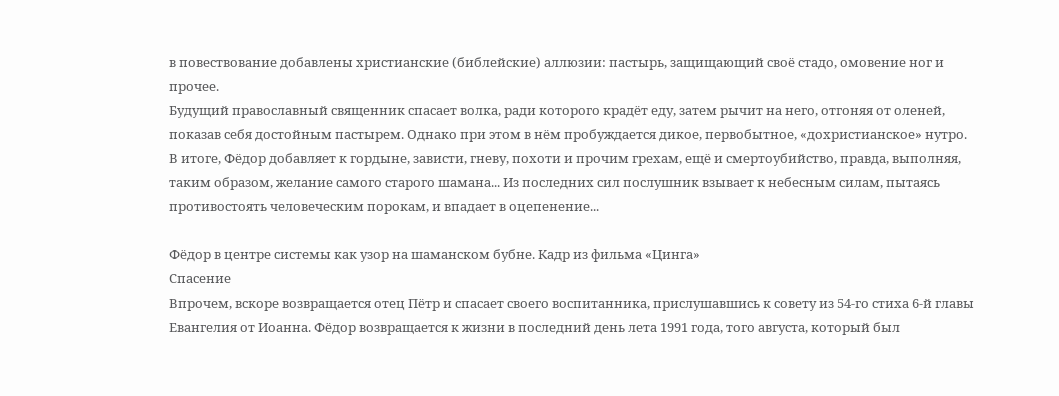в повествование добавлены христианские (библейские) аллюзии: пастырь, защищающий своё стадо, омовение ног и прочее.
Будущий православный священник спасает волка, ради которого крадёт еду, затем рычит на него, отгоняя от оленей, показав себя достойным пастырем. Однако при этом в нём пробуждается дикое, первобытное, «дохристианское» нутро.
В итоге, Фёдор добавляет к гордыне, зависти, гневу, похоти и прочим грехам, ещё и смертоубийство, правда, выполняя, таким образом, желание самого старого шамана... Из последних сил послушник взывает к небесным силам, пытаясь противостоять человеческим порокам, и впадает в оцепенение...

Фёдор в центре системы как узор на шаманском бубне. Кадр из фильма «Цинга»
Спасение
Впрочем, вскоре возвращается отец Пётр и спасает своего воспитанника, прислушавшись к совету из 54-го стиха 6-й главы Евангелия от Иоанна. Фёдор возвращается к жизни в последний день лета 1991 года, того августа, который был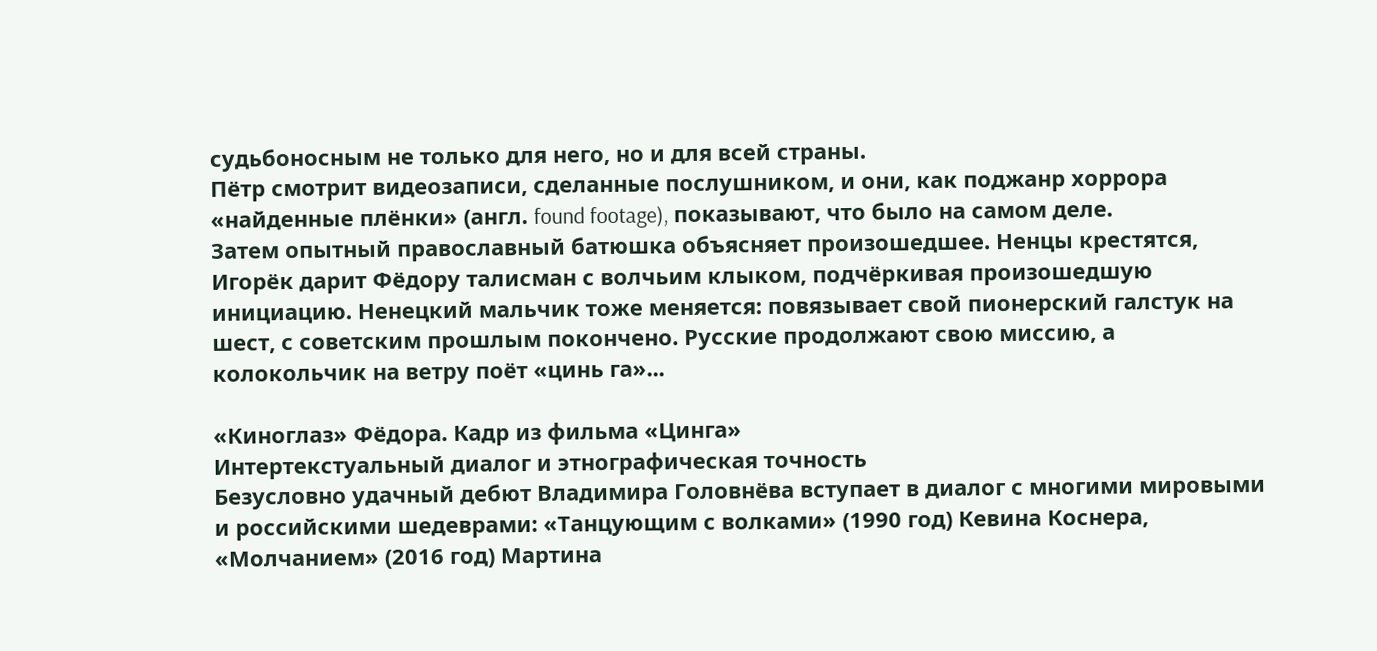судьбоносным не только для него, но и для всей страны.
Пётр смотрит видеозаписи, сделанные послушником, и они, как поджанр хоррора «найденные плёнки» (англ. found footage), показывают, что было на самом деле.
Затем опытный православный батюшка объясняет произошедшее. Ненцы крестятся, Игорёк дарит Фёдору талисман с волчьим клыком, подчёркивая произошедшую инициацию. Ненецкий мальчик тоже меняется: повязывает свой пионерский галстук на шест, с советским прошлым покончено. Русские продолжают свою миссию, а колокольчик на ветру поёт «цинь га»...

«Киноглаз» Фёдора. Кадр из фильма «Цинга»
Интертекстуальный диалог и этнографическая точность
Безусловно удачный дебют Владимира Головнёва вступает в диалог с многими мировыми и российскими шедеврами: «Танцующим с волками» (1990 год) Кевина Коснера, «Молчанием» (2016 год) Мартина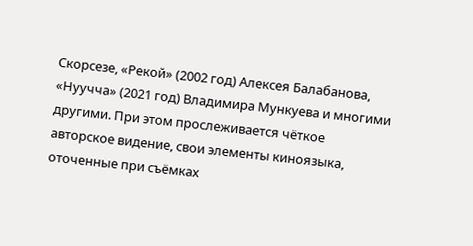Скорсезе, «Рекой» (2002 год) Алексея Балабанова, «Нуучча» (2021 год) Владимира Мункуева и многими другими. При этом прослеживается чёткое авторское видение, свои элементы киноязыка, оточенные при съёмках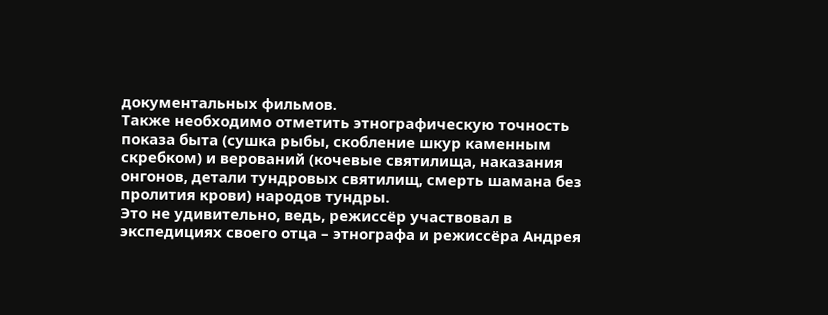документальных фильмов.
Также необходимо отметить этнографическую точность показа быта (сушка рыбы, скобление шкур каменным скребком) и верований (кочевые святилища, наказания онгонов, детали тундровых святилищ, смерть шамана без пролития крови) народов тундры.
Это не удивительно, ведь, режиссёр участвовал в экспедициях своего отца – этнографа и режиссёра Андрея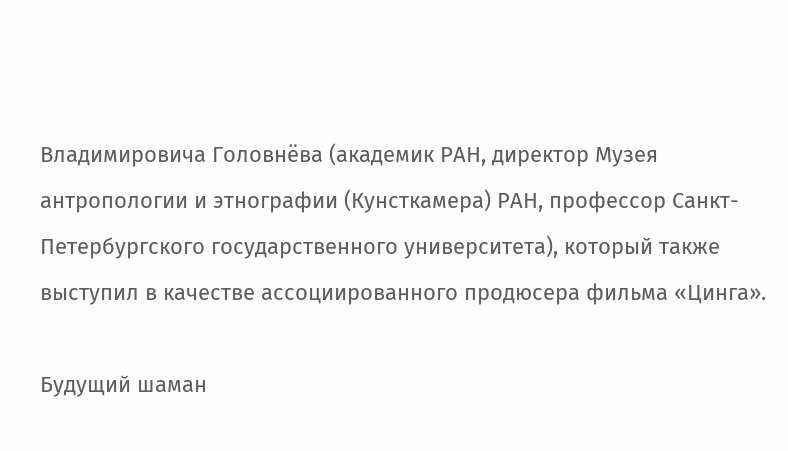Владимировича Головнёва (академик РАН, директор Музея антропологии и этнографии (Кунсткамера) РАН, профессор Санкт-Петербургского государственного университета), который также выступил в качестве ассоциированного продюсера фильма «Цинга».

Будущий шаман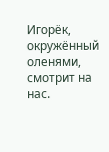Игорёк, окружённый оленями, смотрит на нас.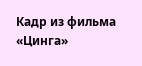Кадр из фильма «Цинга»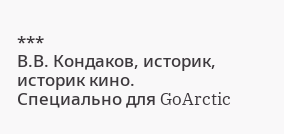***
В.В. Кондаков, историк, историк кино. Специально для GoArctic